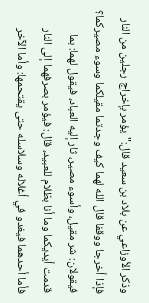وذكر الأوزاعي عن بلاد بن سعيد قال:"يؤمر بإخراج رجلين من النار فإذا أخرجا ووقفا قال الله لهما كيف وجدتما مقيلكما وسوء مصيركما؟ فيقولان: شر مقيل، وأسوء مصير، ثار إليه العباد، فيقول لهما: بما قدمت أيديكما وما أنا بظلام للعبيد، قال: فيؤمر بصرفهما إلى النار فأما أحدهما فيغدو في أغلاله وسلاسله حتى يقتحمها: وأما الآخر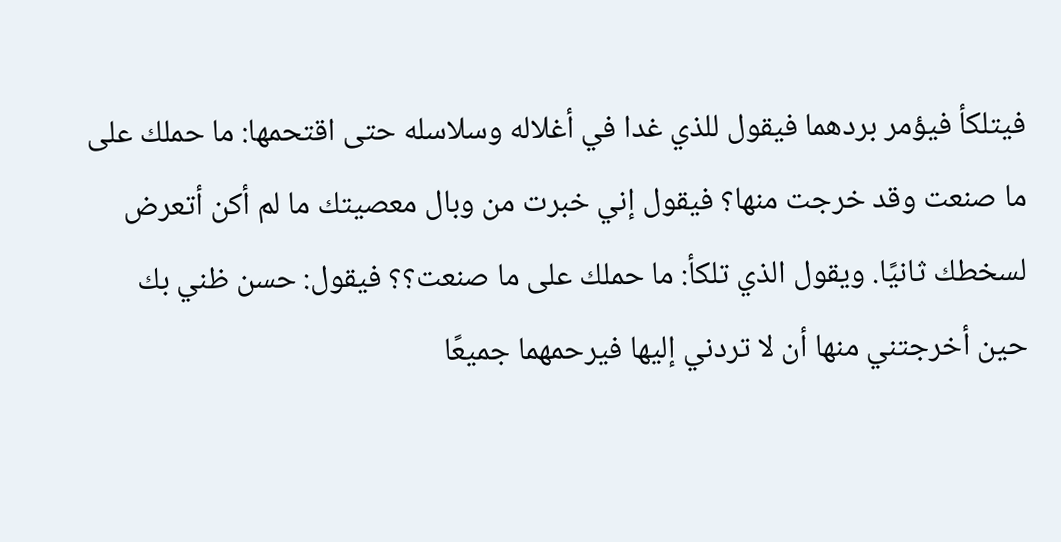فيتلكأ فيؤمر بردهما فيقول للذي غدا في أغلاله وسلاسله حتى اقتحمها: ما حملك على ما صنعت وقد خرجت منها؟ فيقول إني خبرت من وبال معصيتك ما لم أكن أتعرض لسخطك ثانيًا. ويقول الذي تلكأ: ما حملك على ما صنعت؟؟ فيقول: حسن ظني بك حين أخرجتني منها أن لا تردني إليها فيرحمهما جميعًا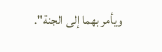ويأمر بهما إلى الجنة".